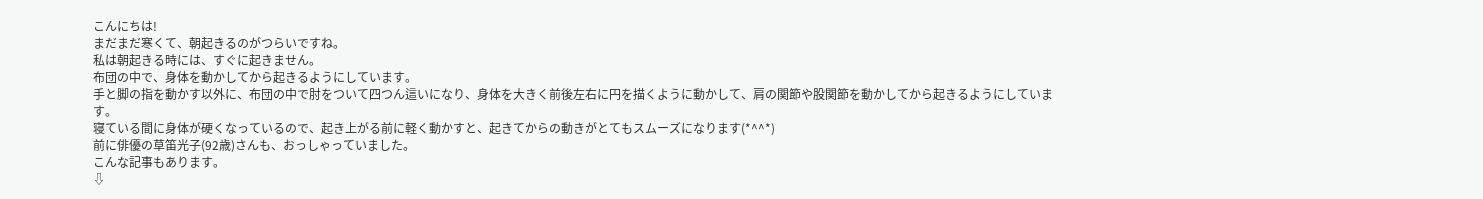こんにちは!
まだまだ寒くて、朝起きるのがつらいですね。
私は朝起きる時には、すぐに起きません。
布団の中で、身体を動かしてから起きるようにしています。
手と脚の指を動かす以外に、布団の中で肘をついて四つん這いになり、身体を大きく前後左右に円を描くように動かして、肩の関節や股関節を動かしてから起きるようにしています。
寝ている間に身体が硬くなっているので、起き上がる前に軽く動かすと、起きてからの動きがとてもスムーズになります(*^^*)
前に俳優の草笛光子(92歳)さんも、おっしゃっていました。
こんな記事もあります。
⇩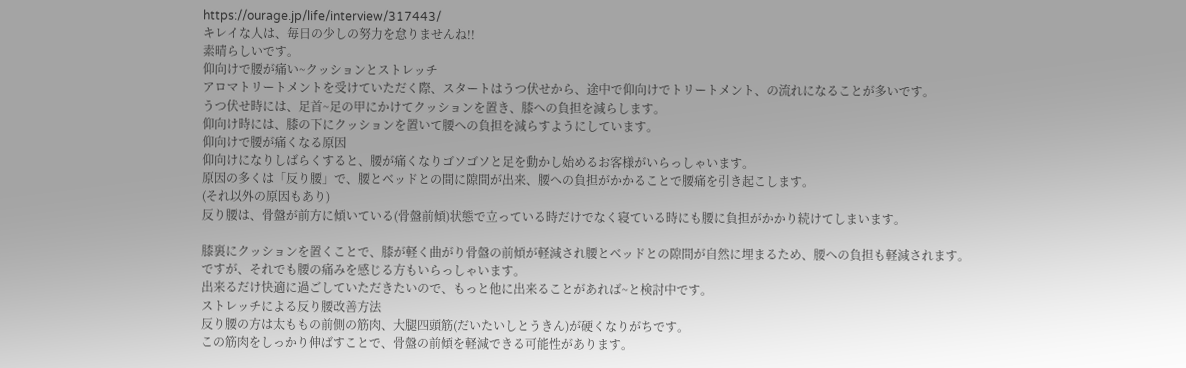https://ourage.jp/life/interview/317443/
キレイな人は、毎日の少しの努力を怠りませんね!!
素晴らしいです。
仰向けで腰が痛い~クッションとストレッチ
アロマトリートメントを受けていただく際、スタートはうつ伏せから、途中で仰向けでトリートメント、の流れになることが多いです。
うつ伏せ時には、足首~足の甲にかけてクッションを置き、膝への負担を減らします。
仰向け時には、膝の下にクッションを置いて腰への負担を減らすようにしています。
仰向けで腰が痛くなる原因
仰向けになりしばらくすると、腰が痛くなりゴソゴソと足を動かし始めるお客様がいらっしゃいます。
原因の多くは「反り腰」で、腰とベッドとの間に隙間が出来、腰への負担がかかることで腰痛を引き起こします。
(それ以外の原因もあり)
反り腰は、骨盤が前方に傾いている(骨盤前傾)状態で立っている時だけでなく寝ている時にも腰に負担がかかり続けてしまいます。

膝裏にクッションを置くことで、膝が軽く曲がり骨盤の前傾が軽減され腰とベッドとの隙間が自然に埋まるため、腰への負担も軽減されます。
ですが、それでも腰の痛みを感じる方もいらっしゃいます。
出来るだけ快適に過ごしていただきたいので、もっと他に出来ることがあれば~と検討中です。
ストレッチによる反り腰改善方法
反り腰の方は太ももの前側の筋肉、大腿四頭筋(だいたいしとうきん)が硬くなりがちです。
この筋肉をしっかり伸ばすことで、骨盤の前傾を軽減できる可能性があります。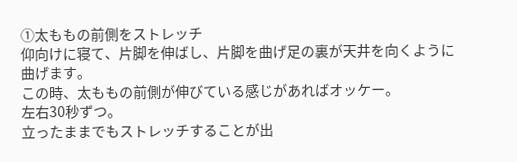①太ももの前側をストレッチ
仰向けに寝て、片脚を伸ばし、片脚を曲げ足の裏が天井を向くように曲げます。
この時、太ももの前側が伸びている感じがあればオッケー。
左右30秒ずつ。
立ったままでもストレッチすることが出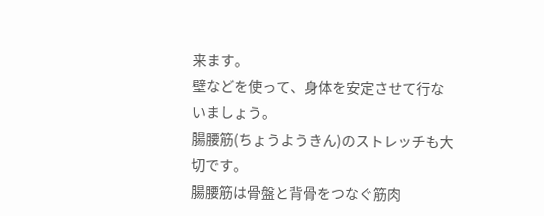来ます。
壁などを使って、身体を安定させて行ないましょう。
腸腰筋(ちょうようきん)のストレッチも大切です。
腸腰筋は骨盤と背骨をつなぐ筋肉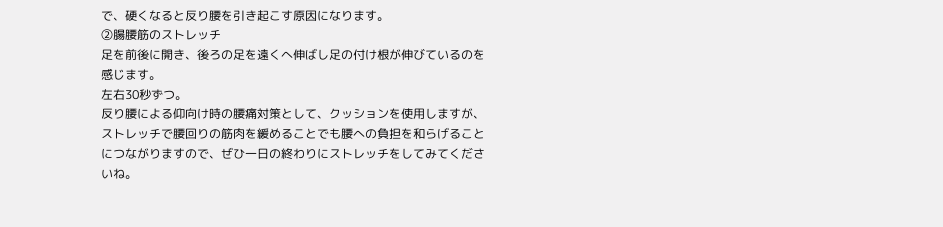で、硬くなると反り腰を引き起こす原因になります。
②腸腰筋のストレッチ
足を前後に開き、後ろの足を遠くへ伸ばし足の付け根が伸びているのを感じます。
左右30秒ずつ。
反り腰による仰向け時の腰痛対策として、クッションを使用しますが、ストレッチで腰回りの筋肉を緩めることでも腰への負担を和らげることにつながりますので、ぜひ一日の終わりにストレッチをしてみてくださいね。